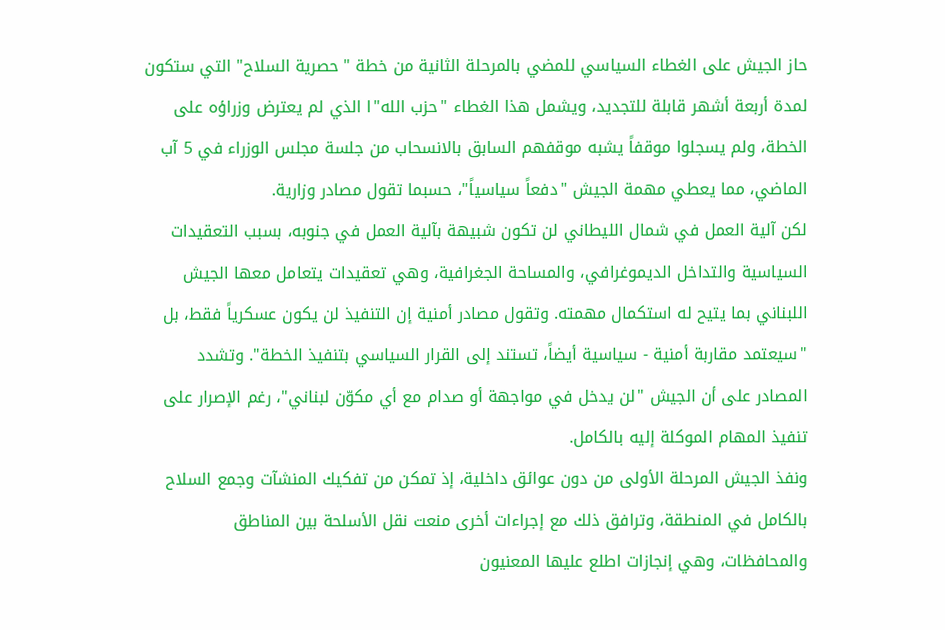حاز الجيش على الغطاء السياسي للمضي بالمرحلة الثانية من خطة "حصرية السلاح" التي ستكون لمدة أربعة أشهر قابلة للتجديد، ويشمل هذا الغطاء "حزب الله"ا الذي لم يعترض وزراؤه على الخطة، ولم يسجلوا موقفاً يشبه موقفهم السابق بالانسحاب من جلسة مجلس الوزراء في 5 آب الماضي، مما يعطي مهمة الجيش "دفعاً سياسياً"، حسبما تقول مصادر وزارية.
لكن آلية العمل في شمال الليطاني لن تكون شبيهة بآلية العمل في جنوبه، بسبب التعقيدات السياسية والتداخل الديموغرافي، والمساحة الجغرافية، وهي تعقيدات يتعامل معها الجيش اللبناني بما يتيح له استكمال مهمته. وتقول مصادر أمنية إن التنفيذ لن يكون عسكرياً فقط، بل "سيعتمد مقاربة أمنية - سياسية أيضاً، تستند إلى القرار السياسي بتنفيذ الخطة". وتشدد المصادر على أن الجيش "لن يدخل في مواجهة أو صدام مع أي مكوّن لبناني"، رغم الإصرار على تنفيذ المهام الموكلة إليه بالكامل.
ونفذ الجيش المرحلة الأولى من دون عوائق داخلية، إذ تمكن من تفكيك المنشآت وجمع السلاح بالكامل في المنطقة، وترافق ذلك مع إجراءات أخرى منعت نقل الأسلحة بين المناطق والمحافظات، وهي إنجازات اطلع عليها المعنيون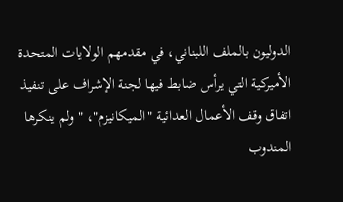الدوليون بالملف اللبناني، في مقدمهم الولايات المتحدة الأميركية التي يرأس ضابط فيها لجنة الإشراف على تنفيذ اتفاق وقف الأعمال العدائية "الميكانيزم"، "ولم ينكرها المندوب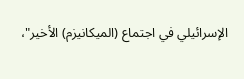الإسرائيلي في اجتماع (الميكانيزم) الأخير"،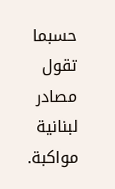حسبما تقول مصادر لبنانية مواكبة.